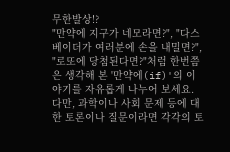무한발상!?
"만약에 지구가 네모라면?", "다스베이더가 여러분에 손을 내밀면?", "로또에 당첨된다면?"처럼 한번쯤은 생각해 본 '만약에(if)'의 이야기를 자유롭게 나누어 보세요.
다만, 과학이나 사회 문제 등에 대한 토론이나 질문이라면 각각의 토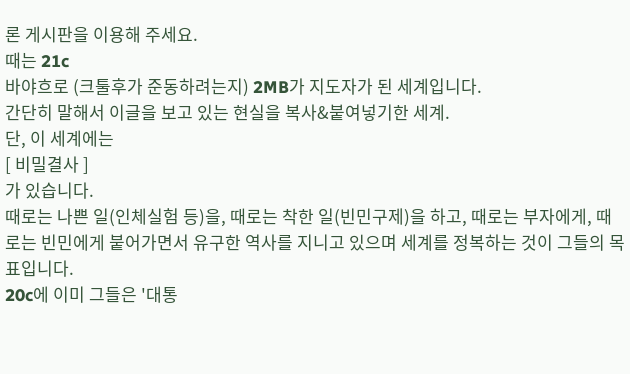론 게시판을 이용해 주세요.
때는 21c
바야흐로 (크툴후가 준동하려는지) 2MB가 지도자가 된 세계입니다.
간단히 말해서 이글을 보고 있는 현실을 복사&붙여넣기한 세계.
단, 이 세계에는
[ 비밀결사 ]
가 있습니다.
때로는 나쁜 일(인체실험 등)을, 때로는 착한 일(빈민구제)을 하고, 때로는 부자에게, 때로는 빈민에게 붙어가면서 유구한 역사를 지니고 있으며 세계를 정복하는 것이 그들의 목표입니다.
20c에 이미 그들은 '대통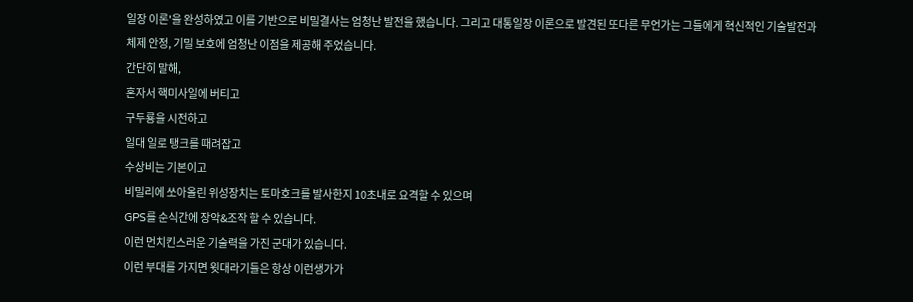일장 이론'을 완성하였고 이를 기반으로 비밀결사는 엄청난 발전을 했습니다. 그리고 대통일장 이론으로 발견된 또다른 무언가는 그들에게 혁신적인 기술발전과 체제 안정, 기밀 보호에 엄청난 이점을 제공해 주었습니다.
간단히 말해,
혼자서 핵미사일에 버티고
구두룡을 시전하고
일대 일로 탱크를 때려잡고
수상비는 기본이고
비밀리에 쏘아올린 위성장치는 토마호크를 발사한지 10초내로 요격할 수 있으며
GPS를 순식간에 장악&조작 할 수 있습니다.
이런 먼치킨스러운 기술력을 가진 군대가 있습니다.
이런 부대를 가지면 윗대라기들은 항상 이런생가가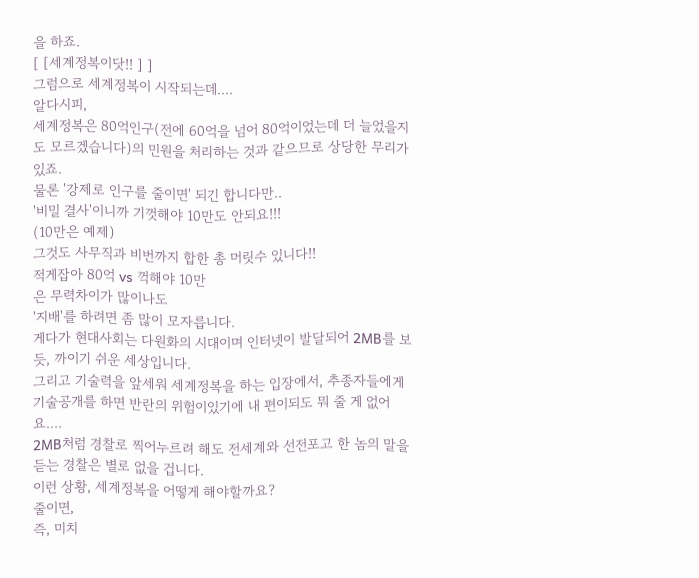을 하죠.
[ [세계정복이닷!! ] ]
그럼으로 세계정복이 시작되는데....
알다시피,
세계정복은 80억인구(전에 60억을 넘어 80억이었는데 더 늘었을지도 모르겠습니다)의 민원을 처리하는 것과 같으므로 상당한 무리가 있죠.
물론 '강제로 인구를 줄이면' 되긴 합니다만..
'비밀 결사'이니까 기껏해야 10만도 안되요!!!
(10만은 예제)
그것도 사무직과 비번까지 합한 총 머릿수 있니다!!
적게잡아 80억 vs 꺽해야 10만
은 무력차이가 많이나도
'지배'를 하려면 좀 많이 모자릅니다.
게다가 현대사회는 다원화의 시대이며 인터넷이 발달되어 2MB를 보듯, 까이기 쉬운 세상입니다.
그리고 기술력을 앞세워 세계정복을 하는 입장에서, 추종자들에게 기술공개를 하면 반란의 위험이있기에 내 편이되도 뭐 줄 게 없어요....
2MB처럼 경찰로 찍어누르려 해도 전세계와 선전포고 한 놈의 말을 듣는 경찰은 별로 없을 겁니다.
이런 상황, 세계정복을 어떻게 해야할까요?
줄이면,
즉, 미치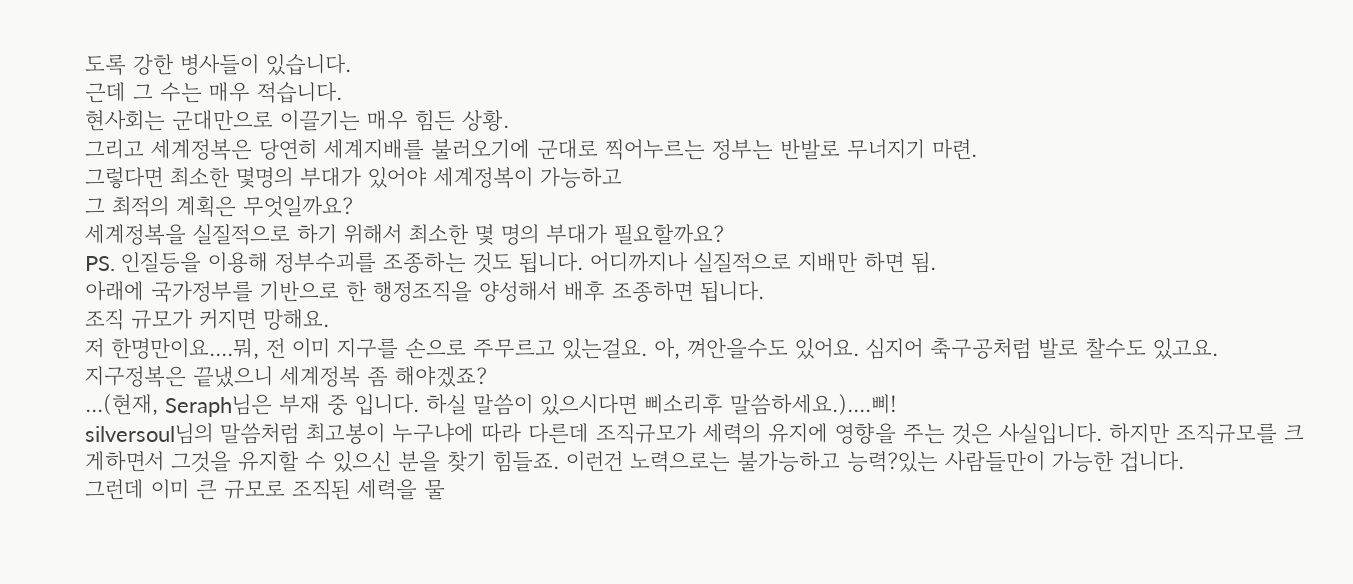도록 강한 병사들이 있습니다.
근데 그 수는 매우 적습니다.
현사회는 군대만으로 이끌기는 매우 힘든 상황.
그리고 세계정복은 당연히 세계지배를 불러오기에 군대로 찍어누르는 정부는 반발로 무너지기 마련.
그렇다면 최소한 몇명의 부대가 있어야 세계정복이 가능하고
그 최적의 계획은 무엇일까요?
세계정복을 실질적으로 하기 위해서 최소한 몇 명의 부대가 필요할까요?
PS. 인질등을 이용해 정부수괴를 조종하는 것도 됩니다. 어디까지나 실질적으로 지배만 하면 됨.
아래에 국가정부를 기반으로 한 행정조직을 양성해서 배후 조종하면 됩니다.
조직 규모가 커지면 망해요.
저 한명만이요....뭐, 전 이미 지구를 손으로 주무르고 있는걸요. 아, 껴안을수도 있어요. 심지어 축구공처럼 발로 찰수도 있고요.
지구정복은 끝냈으니 세계정복 좀 해야겠죠?
...(현재, Seraph님은 부재 중 입니다. 하실 말씀이 있으시다면 삐소리후 말씀하세요.)....삐!
silversoul님의 말씀처럼 최고봉이 누구냐에 따라 다른데 조직규모가 세력의 유지에 영향을 주는 것은 사실입니다. 하지만 조직규모를 크게하면서 그것을 유지할 수 있으신 분을 찾기 힘들죠. 이런건 노력으로는 불가능하고 능력?있는 사람들만이 가능한 겁니다.
그런데 이미 큰 규모로 조직된 세력을 물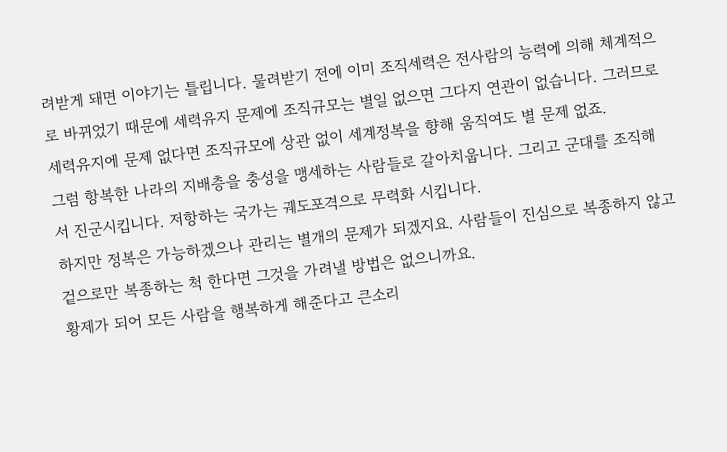려받게 돼면 이야기는 틀립니다. 물려받기 전에 이미 조직세력은 전사람의 능력에 의해 체계적으로 바뀌었기 때문에 세력유지 문제에 조직규모는 별일 없으면 그다지 연관이 없습니다. 그러므로 세력유지에 문제 없다면 조직규모에 상관 없이 세계정복을 향해 움직여도 별 문제 없죠.
그럼 항복한 나라의 지배층을 충성을 맹세하는 사람들로 갈아치웁니다. 그리고 군대를 조직해서 진군시킵니다. 저항하는 국가는 궤도포격으로 무력화 시킵니다.
하지만 정복은 가능하겠으나 관리는 별개의 문제가 되겠지요. 사람들이 진심으로 복종하지 않고 겉으로만 복종하는 척 한다면 그것을 가려낼 방법은 없으니까요.
황제가 되어 모든 사람을 행복하게 해준다고 큰소리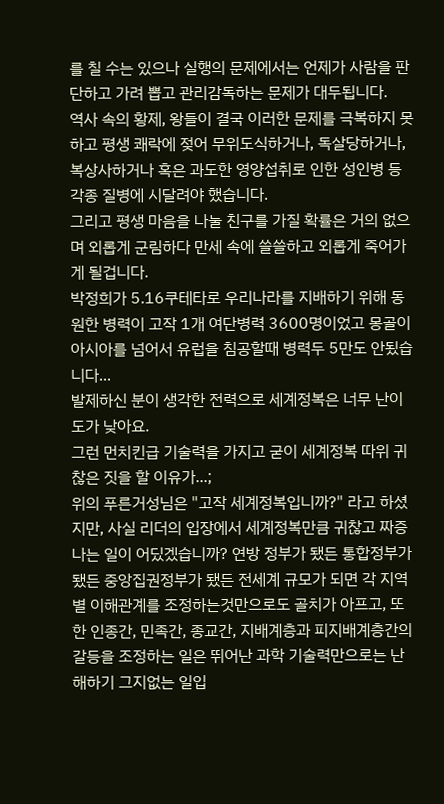를 칠 수는 있으나 실행의 문제에서는 언제가 사람을 판단하고 가려 뽑고 관리감독하는 문제가 대두됩니다.
역사 속의 황제, 왕들이 결국 이러한 문제를 극복하지 못하고 평생 쾌락에 젖어 무위도식하거나, 독살당하거나, 복상사하거나 혹은 과도한 영양섭취로 인한 성인병 등 각종 질병에 시달려야 했습니다.
그리고 평생 마음을 나눌 친구를 가질 확률은 거의 없으며 외롭게 군림하다 만세 속에 쓸쓸하고 외롭게 죽어가게 될겁니다.
박정희가 5.16쿠테타로 우리나라를 지배하기 위해 동원한 병력이 고작 1개 여단병력 3600명이었고 몽골이 아시아를 넘어서 유럽을 침공할때 병력두 5만도 안됬습니다...
발제하신 분이 생각한 전력으로 세계정복은 너무 난이도가 낮아요.
그런 먼치킨급 기술력을 가지고 굳이 세계정복 따위 귀찮은 짓을 할 이유가...;
위의 푸른거성님은 "고작 세계정복입니까?" 라고 하셨지만, 사실 리더의 입장에서 세계정복만큼 귀찮고 짜증나는 일이 어딨겠습니까? 연방 정부가 됐든 통합정부가 됐든 중앙집권정부가 됐든 전세계 규모가 되면 각 지역별 이해관계를 조정하는것만으로도 골치가 아프고, 또한 인종간, 민족간, 종교간, 지배계층과 피지배계층간의 갈등을 조정하는 일은 뛰어난 과학 기술력만으로는 난해하기 그지없는 일입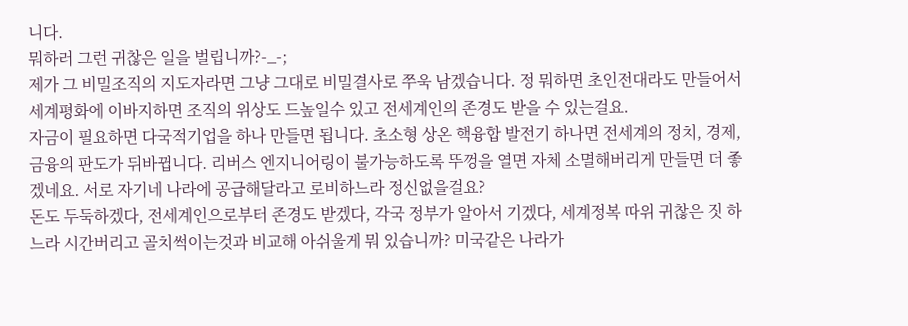니다.
뭐하러 그런 귀찮은 일을 벌립니까?-_-;
제가 그 비밀조직의 지도자라면 그냥 그대로 비밀결사로 쭈욱 남겠습니다. 정 뭐하면 초인전대라도 만들어서 세계평화에 이바지하면 조직의 위상도 드높일수 있고 전세계인의 존경도 받을 수 있는걸요.
자금이 필요하면 다국적기업을 하나 만들면 됩니다. 초소형 상온 핵융합 발전기 하나면 전세계의 정치, 경제, 금융의 판도가 뒤바뀝니다. 리버스 엔지니어링이 불가능하도록 뚜껑을 열면 자체 소멸해버리게 만들면 더 좋겠네요. 서로 자기네 나라에 공급해달라고 로비하느라 정신없을걸요?
돈도 두둑하겠다, 전세계인으로부터 존경도 받겠다, 각국 정부가 알아서 기겠다, 세계정복 따위 귀찮은 짓 하느라 시간버리고 골치썩이는것과 비교해 아쉬울게 뭐 있습니까? 미국같은 나라가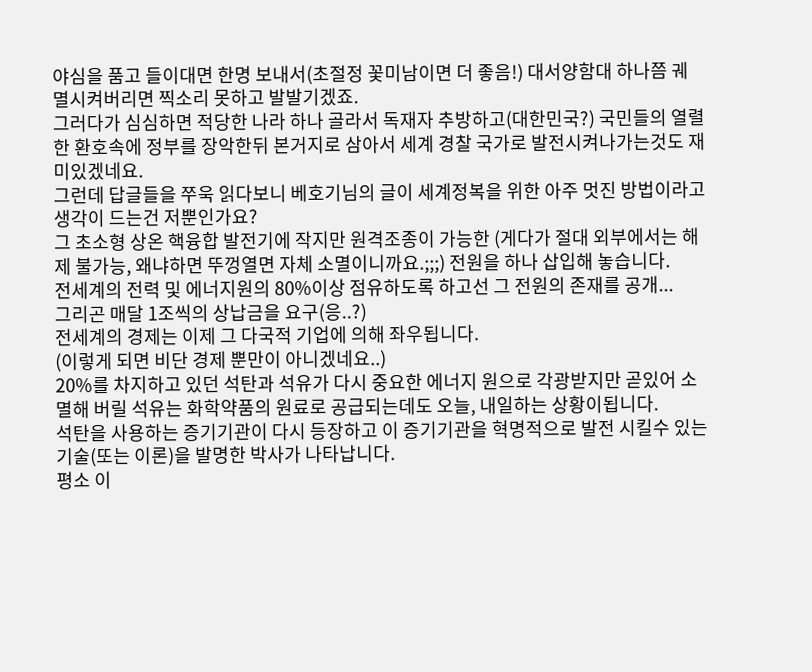야심을 품고 들이대면 한명 보내서(초절정 꽃미남이면 더 좋음!) 대서양함대 하나쯤 궤멸시켜버리면 찍소리 못하고 발발기겠죠.
그러다가 심심하면 적당한 나라 하나 골라서 독재자 추방하고(대한민국?) 국민들의 열렬한 환호속에 정부를 장악한뒤 본거지로 삼아서 세계 경찰 국가로 발전시켜나가는것도 재미있겠네요.
그런데 답글들을 쭈욱 읽다보니 베호기님의 글이 세계정복을 위한 아주 멋진 방법이라고 생각이 드는건 저뿐인가요?
그 초소형 상온 핵융합 발전기에 작지만 원격조종이 가능한 (게다가 절대 외부에서는 해제 불가능, 왜냐하면 뚜껑열면 자체 소멸이니까요.;;;) 전원을 하나 삽입해 놓습니다.
전세계의 전력 및 에너지원의 80%이상 점유하도록 하고선 그 전원의 존재를 공개...
그리곤 매달 1조씩의 상납금을 요구(응..?)
전세계의 경제는 이제 그 다국적 기업에 의해 좌우됩니다.
(이렇게 되면 비단 경제 뿐만이 아니겠네요..)
20%를 차지하고 있던 석탄과 석유가 다시 중요한 에너지 원으로 각광받지만 곧있어 소멸해 버릴 석유는 화학약품의 원료로 공급되는데도 오늘, 내일하는 상황이됩니다.
석탄을 사용하는 증기기관이 다시 등장하고 이 증기기관을 혁명적으로 발전 시킬수 있는 기술(또는 이론)을 발명한 박사가 나타납니다.
평소 이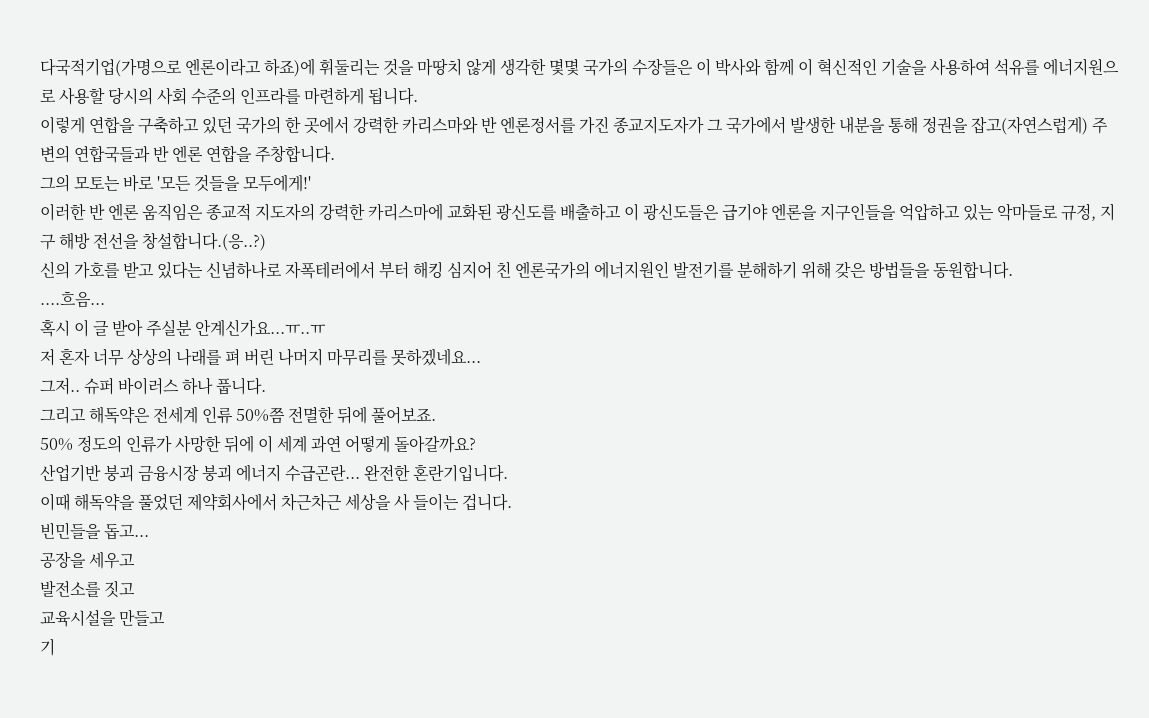다국적기업(가명으로 엔론이라고 하죠)에 휘둘리는 것을 마땅치 않게 생각한 몇몇 국가의 수장들은 이 박사와 함께 이 혁신적인 기술을 사용하여 석유를 에너지원으로 사용할 당시의 사회 수준의 인프라를 마련하게 됩니다.
이렇게 연합을 구축하고 있던 국가의 한 곳에서 강력한 카리스마와 반 엔론정서를 가진 종교지도자가 그 국가에서 발생한 내분을 통해 정권을 잡고(자연스럽게) 주변의 연합국들과 반 엔론 연합을 주창합니다.
그의 모토는 바로 '모든 것들을 모두에게!'
이러한 반 엔론 움직임은 종교적 지도자의 강력한 카리스마에 교화된 광신도를 배출하고 이 광신도들은 급기야 엔론을 지구인들을 억압하고 있는 악마들로 규정, 지구 해방 전선을 창설합니다.(응..?)
신의 가호를 받고 있다는 신념하나로 자폭테러에서 부터 해킹 심지어 친 엔론국가의 에너지원인 발전기를 분해하기 위해 갖은 방법들을 동원합니다.
....흐음...
혹시 이 글 받아 주실분 안계신가요...ㅠ..ㅠ
저 혼자 너무 상상의 나래를 펴 버린 나머지 마무리를 못하겠네요...
그저.. 슈퍼 바이러스 하나 풉니다.
그리고 해독약은 전세계 인류 50%쯤 전멸한 뒤에 풀어보죠.
50% 정도의 인류가 사망한 뒤에 이 세계 과연 어떻게 돌아갈까요?
산업기반 붕괴 금융시장 붕괴 에너지 수급곤란... 완전한 혼란기입니다.
이때 해독약을 풀었던 제약회사에서 차근차근 세상을 사 들이는 겁니다.
빈민들을 돕고...
공장을 세우고
발전소를 짓고
교육시설을 만들고
기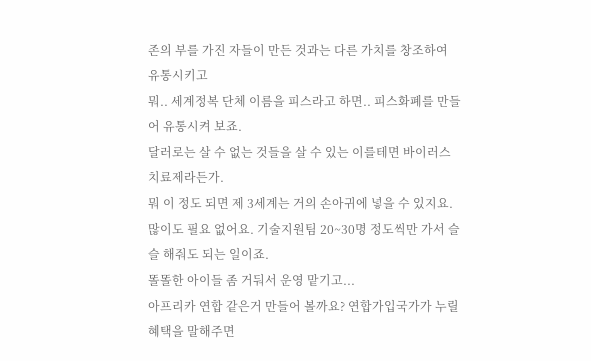존의 부를 가진 자들이 만든 것과는 다른 가치를 창조하여 유통시키고
뭐.. 세계정복 단체 이름을 피스라고 하면.. 피스화폐를 만들어 유통시켜 보죠.
달러로는 살 수 없는 것들을 살 수 있는 이를테면 바이러스 치료제라든가.
뭐 이 정도 되면 제 3세계는 거의 손아귀에 넣을 수 있지요.
많이도 필요 없어요. 기술지원팀 20~30명 정도씩만 가서 슬슬 해줘도 되는 일이죠.
똘똘한 아이들 좀 거둬서 운영 맡기고...
아프리카 연합 같은거 만들어 볼까요? 연합가입국가가 누릴 혜택을 말해주면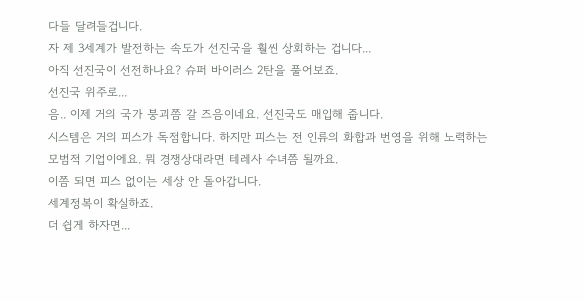다들 달려들겁니다.
자 제 3세계가 발전하는 속도가 선진국을 훨씬 상회하는 겁니다...
아직 선진국이 선전하나요? 슈퍼 바이러스 2탄을 풀어보죠.
선진국 위주로...
음.. 이제 거의 국가 붕괴쯤 갈 즈음이네요. 선진국도 매입해 줍니다.
시스템은 거의 피스가 독점합니다. 하지만 피스는 전 인류의 화합과 번영을 위해 노력하는
모범적 기업이에요. 뭐 경쟁상대라면 테레사 수녀쯤 될까요.
이쯤 되면 피스 없이는 세상 안 돌아갑니다.
세계정복이 확실하죠.
더 쉽게 하자면...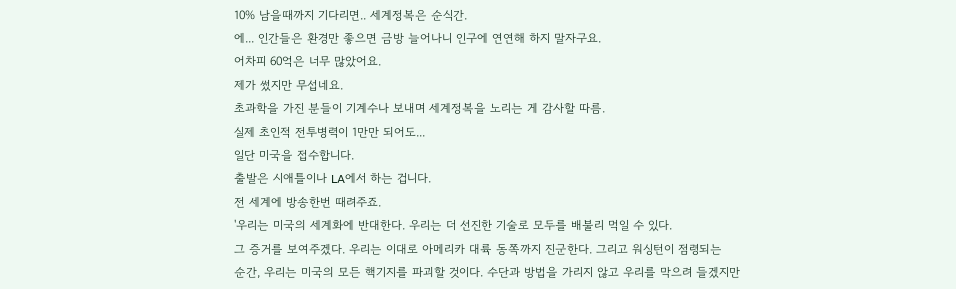10% 남을때까지 기다리면.. 세계정복은 순식간.
에... 인간들은 환경만 좋으면 금방 늘어나니 인구에 연연해 하지 말자구요.
어차피 60억은 너무 많았어요.
제가 썼지만 무섭네요.
초과학을 가진 분들이 기계수나 보내며 세계정복을 노리는 게 감사할 따름.
실제 초인적 전투병력이 1만만 되어도...
일단 미국을 접수합니다.
출발은 시애틀이나 LA에서 하는 겁니다.
전 세계에 방송한번 때려주죠.
'우리는 미국의 세계화에 반대한다. 우리는 더 선진한 기술로 모두를 배불리 먹일 수 있다.
그 증거를 보여주겠다. 우리는 이대로 아메리카 대륙 동쪽까지 진군한다. 그리고 워싱턴이 점령되는
순간, 우리는 미국의 모든 핵기지를 파괴할 것이다. 수단과 방법을 가리지 않고 우리를 막으려 들겠지만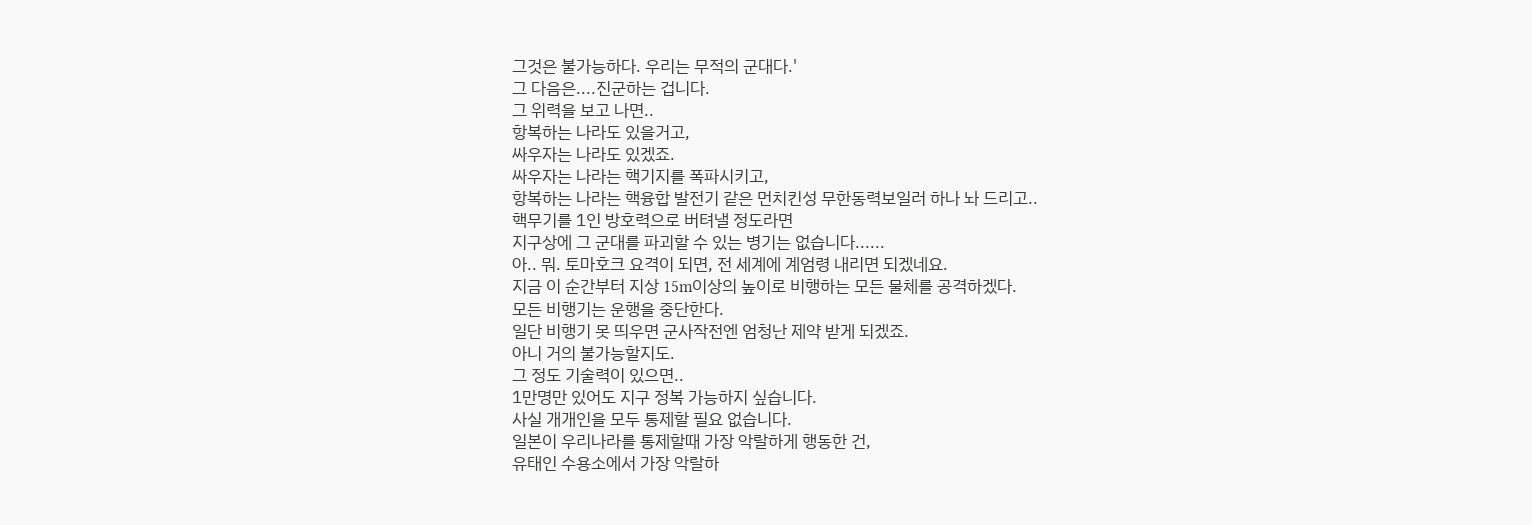그것은 불가능하다. 우리는 무적의 군대다.'
그 다음은....진군하는 겁니다.
그 위력을 보고 나면..
항복하는 나라도 있을거고,
싸우자는 나라도 있겠죠.
싸우자는 나라는 핵기지를 폭파시키고,
항복하는 나라는 핵융합 발전기 같은 먼치킨성 무한동력보일러 하나 놔 드리고..
핵무기를 1인 방호력으로 버텨낼 정도라면
지구상에 그 군대를 파괴할 수 있는 병기는 없습니다......
아.. 뭐. 토마호크 요격이 되면, 전 세계에 계엄령 내리면 되겠네요.
지금 이 순간부터 지상 15m이상의 높이로 비행하는 모든 물체를 공격하겠다.
모든 비행기는 운행을 중단한다.
일단 비행기 못 띄우면 군사작전엔 엄청난 제약 받게 되겠죠.
아니 거의 불가능할지도.
그 정도 기술력이 있으면..
1만명만 있어도 지구 정복 가능하지 싶습니다.
사실 개개인을 모두 통제할 필요 없습니다.
일본이 우리나라를 통제할때 가장 악랄하게 행동한 건,
유태인 수용소에서 가장 악랄하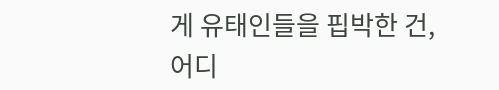게 유태인들을 핍박한 건,
어디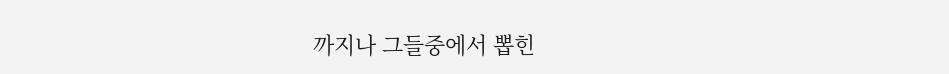까지나 그들중에서 뽑힌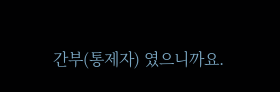간부(통제자) 였으니까요.